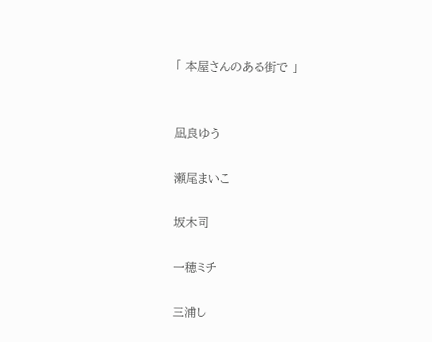「 本屋さんのある街で 」


凪良ゆう

瀬尾まいこ

坂木司

一穂ミチ

三浦し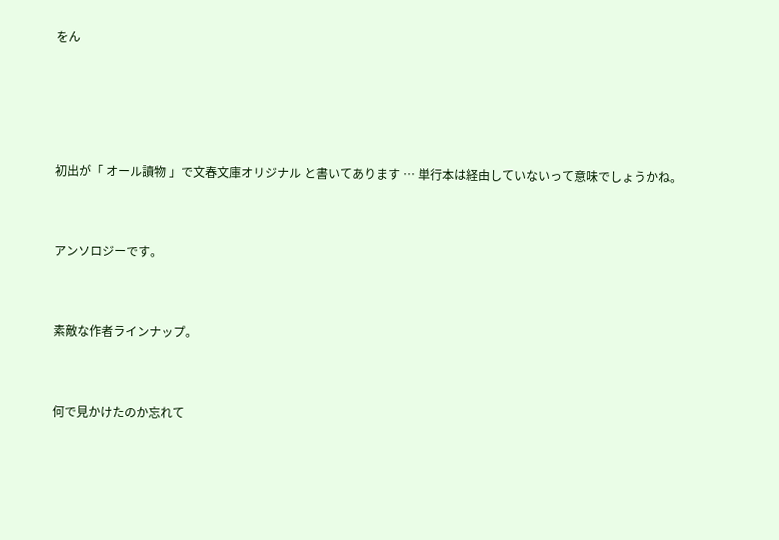をん




初出が「 オール讀物 」で文春文庫オリジナル と書いてあります … 単行本は経由していないって意味でしょうかね。


アンソロジーです。


素敵な作者ラインナップ。


何で見かけたのか忘れて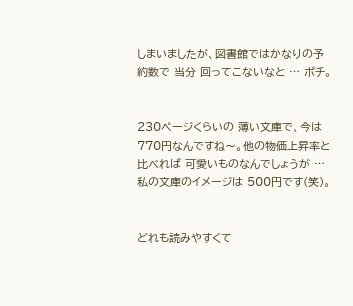しまいましたが、図書館ではかなりの予約数で 当分 回ってこないなと … ポチ。


230ページくらいの 薄い文庫で、今は 770円なんですね〜。他の物価上昇率と比べれば 可愛いものなんでしょうが … 私の文庫のイメージは 500円です(笑)。


どれも読みやすくて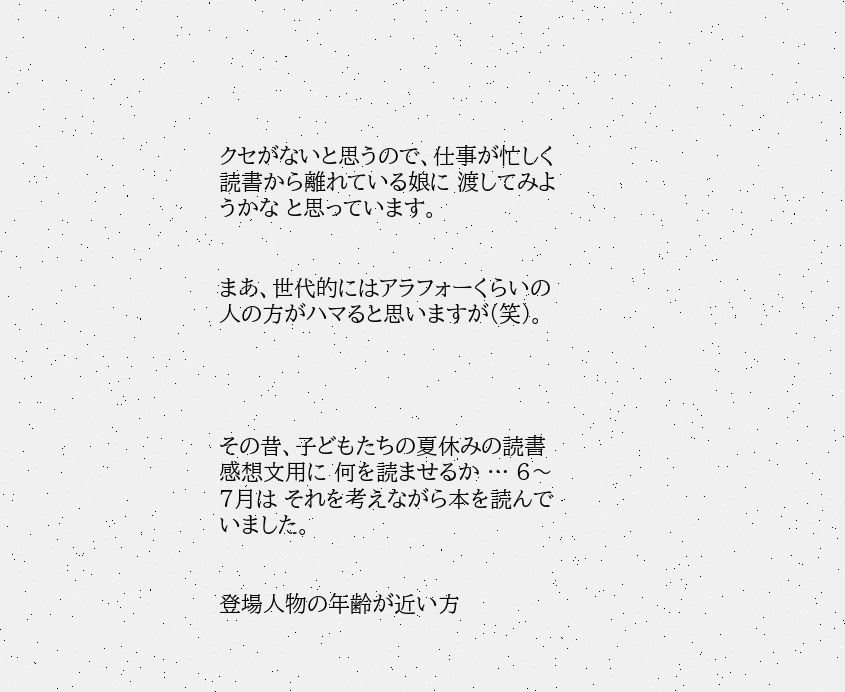クセがないと思うので、仕事が忙しく読書から離れている娘に 渡してみようかな と思っています。


まあ、世代的にはアラフォーくらいの人の方がハマると思いますが(笑)。




その昔、子どもたちの夏休みの読書感想文用に 何を読ませるか … 6〜7月は それを考えながら本を読んでいました。


登場人物の年齢が近い方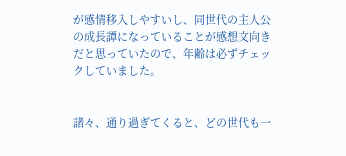が感情移入しやすいし、同世代の主人公の成長譚になっていることが感想文向きだと思っていたので、年齢は必ずチェックしていました。


諸々、通り過ぎてくると、どの世代も一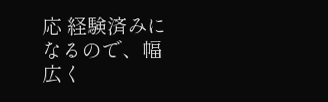応 経験済みになるので、幅広く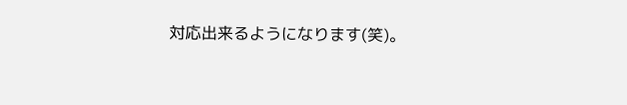対応出来るようになります(笑)。